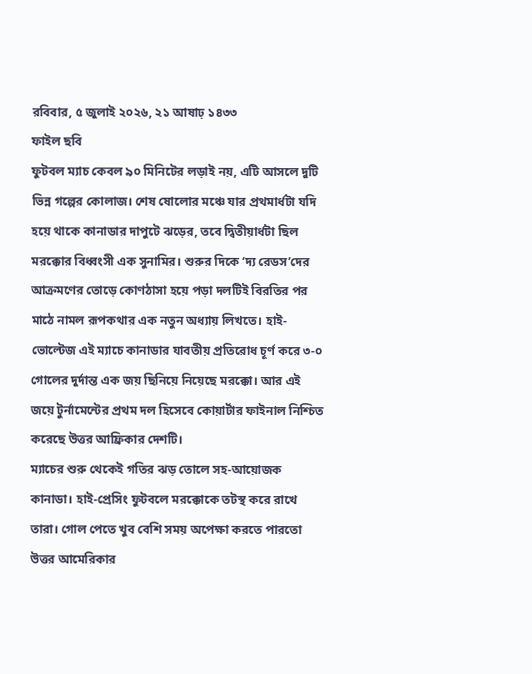রবিবার, ৫ জুলাই ২০২৬, ২১ আষাঢ় ১৪৩৩
ফাইল ছবি
ফুটবল ম্যাচ কেবল ৯০ মিনিটের লড়াই নয়, এটি আসলে দুটি ভিন্ন গল্পের কোলাজ। শেষ ষোলোর মঞ্চে যার প্রথমার্ধটা যদি হয়ে থাকে কানাডার দাপুটে ঝড়ের, তবে দ্বিতীয়ার্ধটা ছিল মরক্কোর বিধ্বংসী এক সুনামির। শুরুর দিকে ‘দ্য রেডস’দের আক্রমণের তোড়ে কোণঠাসা হয়ে পড়া দলটিই বিরতির পর মাঠে নামল রূপকথার এক নতুন অধ্যায় লিখতে। হাই-ভোল্টেজ এই ম্যাচে কানাডার যাবতীয় প্রতিরোধ চূর্ণ করে ৩-০ গোলের দুর্দান্ত এক জয় ছিনিয়ে নিয়েছে মরক্কো। আর এই জয়ে টুর্নামেন্টের প্রথম দল হিসেবে কোয়ার্টার ফাইনাল নিশ্চিত করেছে উত্তর আফ্রিকার দেশটি।
ম্যাচের শুরু থেকেই গতির ঝড় তোলে সহ-আয়োজক কানাডা। হাই-প্রেসিং ফুটবলে মরক্কোকে তটস্থ করে রাখে তারা। গোল পেতে খুব বেশি সময় অপেক্ষা করতে পারতো উত্তর আমেরিকার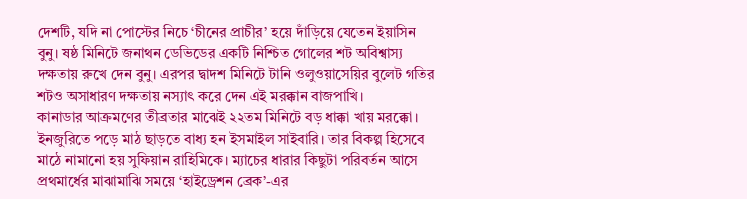দেশটি, যদি না পোস্টের নিচে ‘চীনের প্রাচীর’ হয়ে দাঁড়িয়ে যেতেন ইয়াসিন বুনু। ষষ্ঠ মিনিটে জনাথন ডেভিডের একটি নিশ্চিত গোলের শট অবিশ্বাস্য দক্ষতায় রুখে দেন বুনু। এরপর দ্বাদশ মিনিটে টানি ওলুওয়াসেয়ির বুলেট গতির শটও অসাধারণ দক্ষতায় নস্যাৎ করে দেন এই মরক্কান বাজপাখি।
কানাডার আক্রমণের তীব্রতার মাঝেই ২২তম মিনিটে বড় ধাক্কা খায় মরক্কো। ইনজুরিতে পড়ে মাঠ ছাড়তে বাধ্য হন ইসমাইল সাইবারি। তার বিকল্প হিসেবে মাঠে নামানো হয় সুফিয়ান রাহিমিকে। ম্যাচের ধারার কিছুটা পরিবর্তন আসে প্রথমার্ধের মাঝামাঝি সময়ে ‘হাইড্রেশন ব্রেক’-এর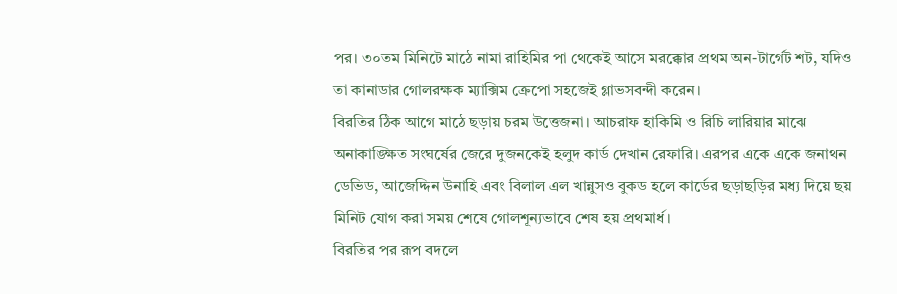পর। ৩০তম মিনিটে মাঠে নামা রাহিমির পা থেকেই আসে মরক্কোর প্রথম অন-টার্গেট শট, যদিও তা কানাডার গোলরক্ষক ম্যাক্সিম ক্রেপো সহজেই গ্লাভসবন্দী করেন।
বিরতির ঠিক আগে মাঠে ছড়ায় চরম উত্তেজনা। আচরাফ হাকিমি ও রিচি লারিয়ার মাঝে অনাকাঙ্ক্ষিত সংঘর্ষের জেরে দুজনকেই হলুদ কার্ড দেখান রেফারি। এরপর একে একে জনাথন ডেভিড, আজেদ্দিন উনাহি এবং বিলাল এল খান্নুসও বুকড হলে কার্ডের ছড়াছড়ির মধ্য দিয়ে ছয় মিনিট যোগ করা সময় শেষে গোলশূন্যভাবে শেষ হয় প্রথমার্ধ।
বিরতির পর রূপ বদলে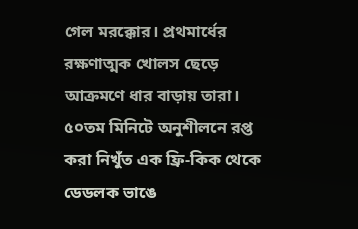গেল মরক্কোর। প্রথমার্ধের রক্ষণাত্মক খোলস ছেড়ে আক্রমণে ধার বাড়ায় তারা। ৫০তম মিনিটে অনুশীলনে রপ্ত করা নিখুঁত এক ফ্রি-কিক থেকে ডেডলক ভাঙে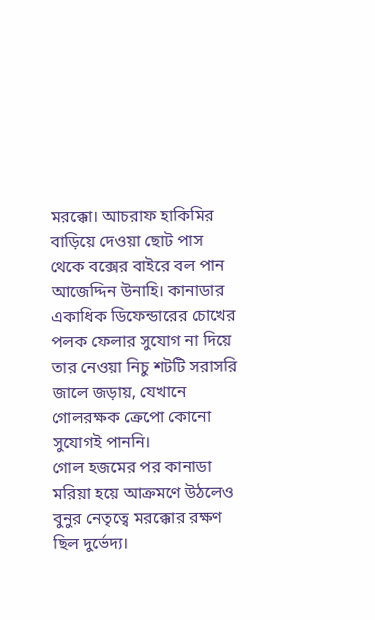মরক্কো। আচরাফ হাকিমির বাড়িয়ে দেওয়া ছোট পাস থেকে বক্সের বাইরে বল পান আজেদ্দিন উনাহি। কানাডার একাধিক ডিফেন্ডারের চোখের পলক ফেলার সুযোগ না দিয়ে তার নেওয়া নিচু শটটি সরাসরি জালে জড়ায়, যেখানে গোলরক্ষক ক্রেপো কোনো সুযোগই পাননি।
গোল হজমের পর কানাডা মরিয়া হয়ে আক্রমণে উঠলেও বুনুর নেতৃত্বে মরক্কোর রক্ষণ ছিল দুর্ভেদ্য।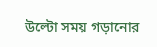উল্টো সময় গড়ানোর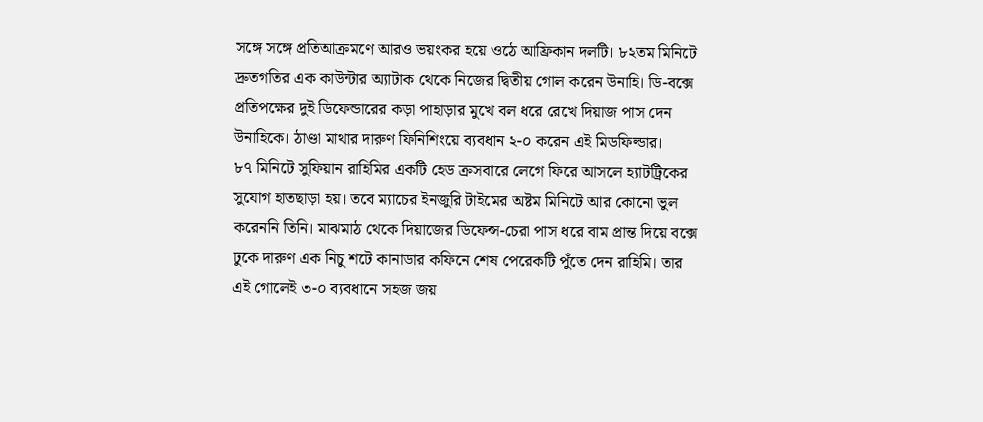সঙ্গে সঙ্গে প্রতিআক্রমণে আরও ভয়ংকর হয়ে ওঠে আফ্রিকান দলটি। ৮২তম মিনিটে দ্রুতগতির এক কাউন্টার অ্যাটাক থেকে নিজের দ্বিতীয় গোল করেন উনাহি। ডি-বক্সে প্রতিপক্ষের দুই ডিফেন্ডারের কড়া পাহাড়ার মুখে বল ধরে রেখে দিয়াজ পাস দেন উনাহিকে। ঠাণ্ডা মাথার দারুণ ফিনিশিংয়ে ব্যবধান ২-০ করেন এই মিডফিল্ডার।
৮৭ মিনিটে সুফিয়ান রাহিমির একটি হেড ক্রসবারে লেগে ফিরে আসলে হ্যাটট্রিকের সুযোগ হাতছাড়া হয়। তবে ম্যাচের ইনজুরি টাইমের অষ্টম মিনিটে আর কোনো ভুল করেননি তিনি। মাঝমাঠ থেকে দিয়াজের ডিফেন্স-চেরা পাস ধরে বাম প্রান্ত দিয়ে বক্সে ঢুকে দারুণ এক নিচু শটে কানাডার কফিনে শেষ পেরেকটি পুঁতে দেন রাহিমি। তার এই গোলেই ৩-০ ব্যবধানে সহজ জয়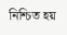নিশ্চিত হয়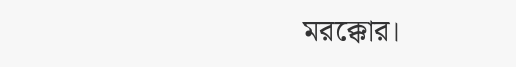মরক্কোর।